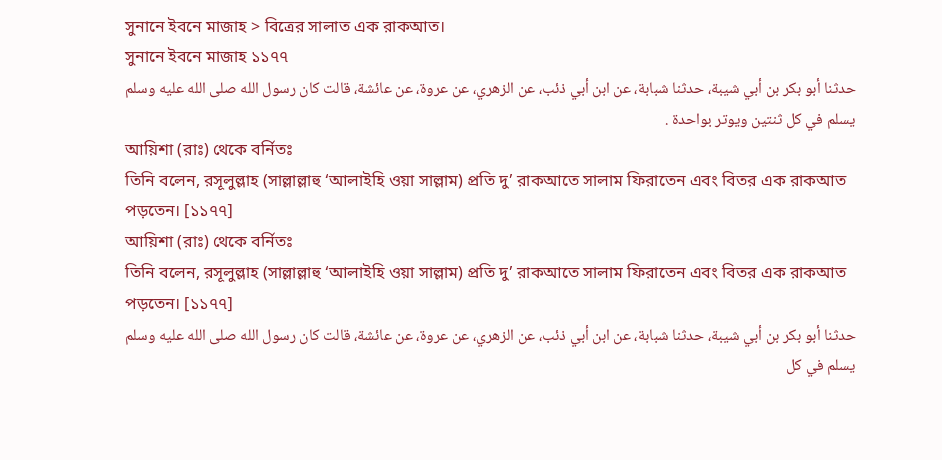সুনানে ইবনে মাজাহ > বিত্রের সালাত এক রাকআত।
সুনানে ইবনে মাজাহ ১১৭৭
حدثنا أبو بكر بن أبي شيبة، حدثنا شبابة، عن ابن أبي ذئب، عن الزهري، عن عروة، عن عائشة، قالت كان رسول الله صلى الله عليه وسلم يسلم في كل ثنتين ويوتر بواحدة .
আয়িশা (রাঃ) থেকে বর্নিতঃ
তিনি বলেন, রসূলুল্লাহ (সাল্লাল্লাহু ‘আলাইহি ওয়া সাল্লাম) প্রতি দু’ রাকআতে সালাম ফিরাতেন এবং বিতর এক রাকআত পড়তেন। [১১৭৭]
আয়িশা (রাঃ) থেকে বর্নিতঃ
তিনি বলেন, রসূলুল্লাহ (সাল্লাল্লাহু ‘আলাইহি ওয়া সাল্লাম) প্রতি দু’ রাকআতে সালাম ফিরাতেন এবং বিতর এক রাকআত পড়তেন। [১১৭৭]
حدثنا أبو بكر بن أبي شيبة، حدثنا شبابة، عن ابن أبي ذئب، عن الزهري، عن عروة، عن عائشة، قالت كان رسول الله صلى الله عليه وسلم يسلم في كل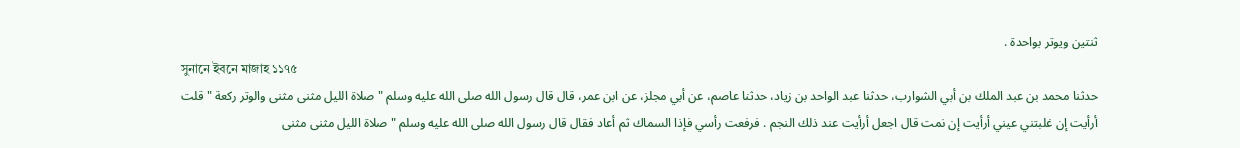ثنتين ويوتر بواحدة .
সুনানে ইবনে মাজাহ ১১৭৫
حدثنا محمد بن عبد الملك بن أبي الشوارب، حدثنا عبد الواحد بن زياد، حدثنا عاصم، عن أبي مجلز، عن ابن عمر، قال قال رسول الله صلى الله عليه وسلم " صلاة الليل مثنى مثنى والوتر ركعة " قلت أرأيت إن غلبتني عيني أرأيت إن نمت قال اجعل أرأيت عند ذلك النجم . فرفعت رأسي فإذا السماك ثم أعاد فقال قال رسول الله صلى الله عليه وسلم " صلاة الليل مثنى مثنى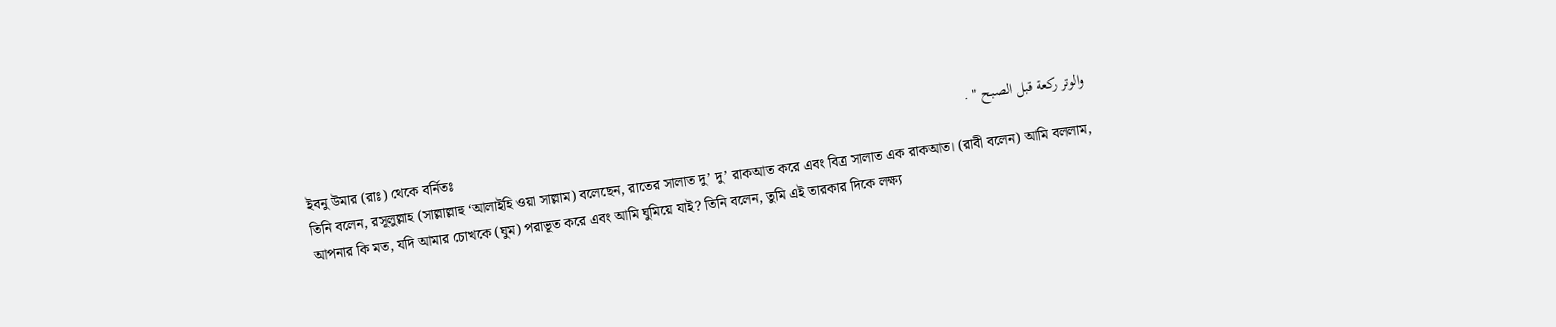والوتر ركعة قبل الصبح " .
ইবনু উমার (রাঃ) থেকে বর্নিতঃ
তিনি বলেন, রসূলুল্লাহ (সাল্লাল্লাহু ‘আলাইহি ওয়া সাল্লাম) বলেছেন, রাতের সালাত দু’ দু’ রাকআত করে এবং বিত্র সালাত এক রাকআত। (রাবী বলেন) আমি বললাম, আপনার কি মত, যদি আমার চোখকে (ঘুম) পরাভূত করে এবং আমি ঘুমিয়ে যাই? তিনি বলেন, তুমি এই তারকার দিকে লক্ষ্য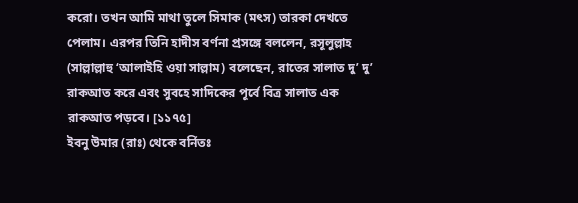করো। তখন আমি মাথা তুলে সিমাক (মৎস) তারকা দেখতে পেলাম। এরপর তিনি হাদীস বর্ণনা প্রসঙ্গে বললেন, রসূলুল্লাহ (সাল্লাল্লাহু ‘আলাইহি ওয়া সাল্লাম) বলেছেন, রাতের সালাত দু’ দু’ রাকআত করে এবং সুবহে সাদিকের পূর্বে বিত্র সালাত এক রাকআত পড়বে। [১১৭৫]
ইবনু উমার (রাঃ) থেকে বর্নিতঃ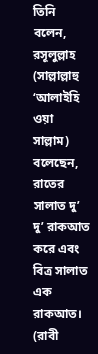তিনি বলেন, রসূলুল্লাহ (সাল্লাল্লাহু ‘আলাইহি ওয়া সাল্লাম) বলেছেন, রাতের সালাত দু’ দু’ রাকআত করে এবং বিত্র সালাত এক রাকআত। (রাবী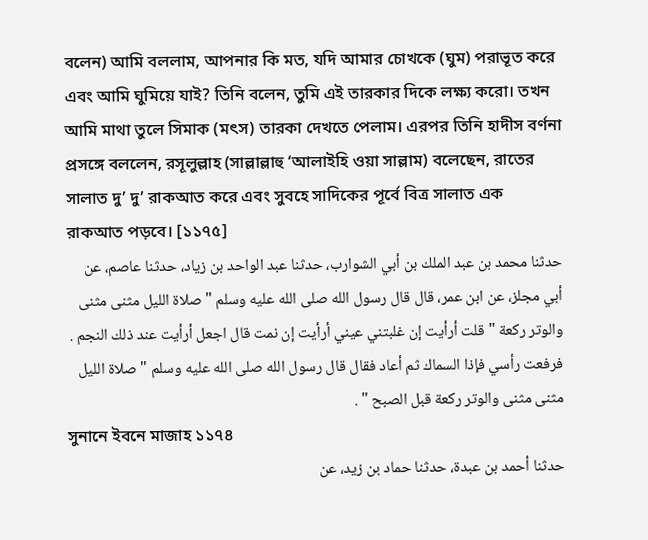বলেন) আমি বললাম, আপনার কি মত, যদি আমার চোখকে (ঘুম) পরাভূত করে এবং আমি ঘুমিয়ে যাই? তিনি বলেন, তুমি এই তারকার দিকে লক্ষ্য করো। তখন আমি মাথা তুলে সিমাক (মৎস) তারকা দেখতে পেলাম। এরপর তিনি হাদীস বর্ণনা প্রসঙ্গে বললেন, রসূলুল্লাহ (সাল্লাল্লাহু ‘আলাইহি ওয়া সাল্লাম) বলেছেন, রাতের সালাত দু’ দু’ রাকআত করে এবং সুবহে সাদিকের পূর্বে বিত্র সালাত এক রাকআত পড়বে। [১১৭৫]
حدثنا محمد بن عبد الملك بن أبي الشوارب، حدثنا عبد الواحد بن زياد، حدثنا عاصم، عن أبي مجلز، عن ابن عمر، قال قال رسول الله صلى الله عليه وسلم " صلاة الليل مثنى مثنى والوتر ركعة " قلت أرأيت إن غلبتني عيني أرأيت إن نمت قال اجعل أرأيت عند ذلك النجم . فرفعت رأسي فإذا السماك ثم أعاد فقال قال رسول الله صلى الله عليه وسلم " صلاة الليل مثنى مثنى والوتر ركعة قبل الصبح " .
সুনানে ইবনে মাজাহ ১১৭৪
حدثنا أحمد بن عبدة، حدثنا حماد بن زيد، عن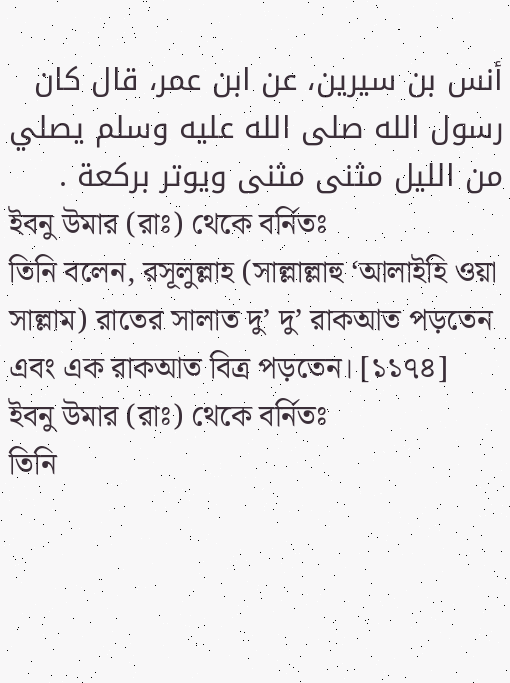أنس بن سيرين، عن ابن عمر، قال كان رسول الله صلى الله عليه وسلم يصلي من الليل مثنى مثنى ويوتر بركعة .
ইবনু উমার (রাঃ) থেকে বর্নিতঃ
তিনি বলেন, রসূলুল্লাহ (সাল্লাল্লাহু ‘আলাইহি ওয়া সাল্লাম) রাতের সালাত দু’ দু’ রাকআত পড়তেন এবং এক রাকআত বিত্র পড়তেন। [১১৭৪]
ইবনু উমার (রাঃ) থেকে বর্নিতঃ
তিনি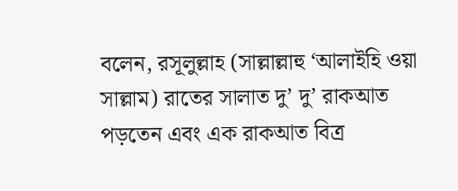বলেন, রসূলুল্লাহ (সাল্লাল্লাহু ‘আলাইহি ওয়া সাল্লাম) রাতের সালাত দু’ দু’ রাকআত পড়তেন এবং এক রাকআত বিত্র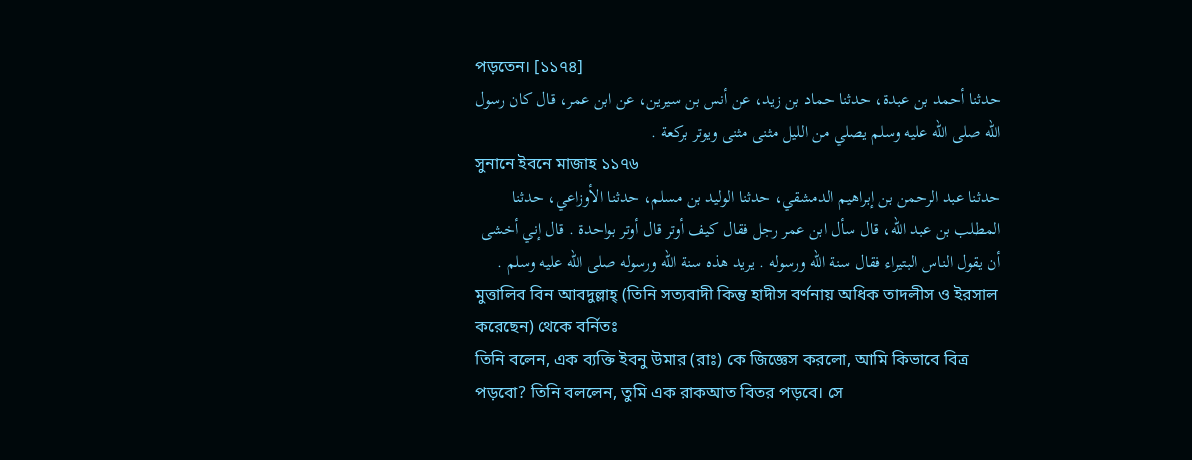পড়তেন। [১১৭৪]
حدثنا أحمد بن عبدة، حدثنا حماد بن زيد، عن أنس بن سيرين، عن ابن عمر، قال كان رسول الله صلى الله عليه وسلم يصلي من الليل مثنى مثنى ويوتر بركعة .
সুনানে ইবনে মাজাহ ১১৭৬
حدثنا عبد الرحمن بن إبراهيم الدمشقي، حدثنا الوليد بن مسلم، حدثنا الأوزاعي، حدثنا المطلب بن عبد الله، قال سأل ابن عمر رجل فقال كيف أوتر قال أوتر بواحدة . قال إني أخشى أن يقول الناس البتيراء فقال سنة الله ورسوله . يريد هذه سنة الله ورسوله صلى الله عليه وسلم .
মুত্তালিব বিন আবদুল্লাহ্ (তিনি সত্যবাদী কিন্তু হাদীস বর্ণনায় অধিক তাদলীস ও ইরসাল করেছেন) থেকে বর্নিতঃ
তিনি বলেন, এক ব্যক্তি ইবনু উমার (রাঃ) কে জিজ্ঞেস করলো, আমি কিভাবে বিত্র পড়বো? তিনি বললেন, তুমি এক রাকআত বিতর পড়বে। সে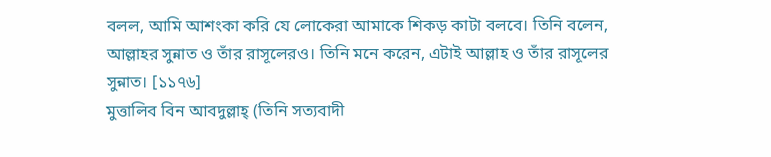বলল, আমি আশংকা করি যে লোকেরা আমাকে শিকড় কাটা বলবে। তিনি বলেন, আল্লাহর সুন্নাত ও তাঁর রাসূলেরও। তিনি মনে করেন, এটাই আল্লাহ ও তাঁর রাসূলের সুন্নাত। [১১৭৬]
মুত্তালিব বিন আবদুল্লাহ্ (তিনি সত্যবাদী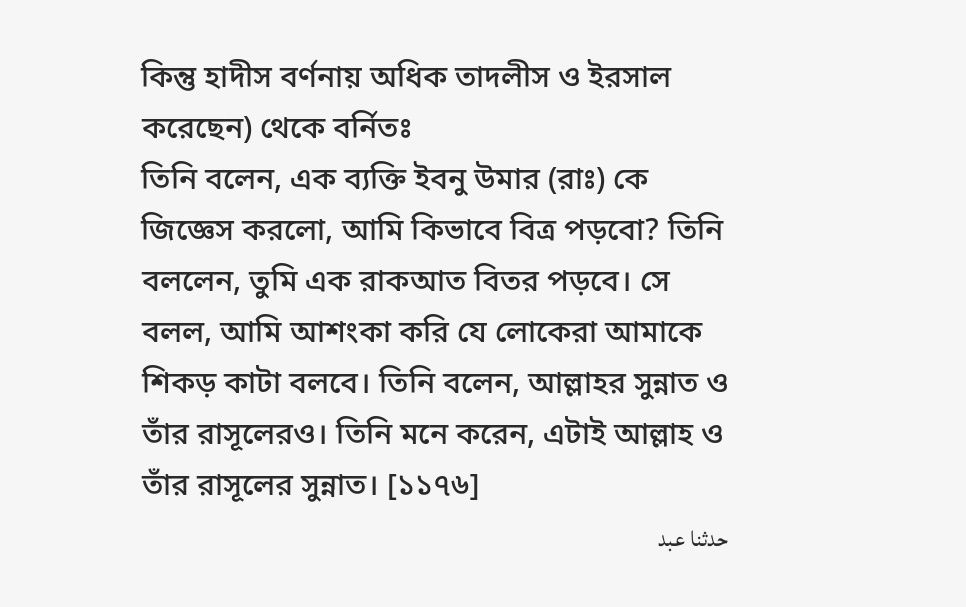কিন্তু হাদীস বর্ণনায় অধিক তাদলীস ও ইরসাল করেছেন) থেকে বর্নিতঃ
তিনি বলেন, এক ব্যক্তি ইবনু উমার (রাঃ) কে জিজ্ঞেস করলো, আমি কিভাবে বিত্র পড়বো? তিনি বললেন, তুমি এক রাকআত বিতর পড়বে। সে বলল, আমি আশংকা করি যে লোকেরা আমাকে শিকড় কাটা বলবে। তিনি বলেন, আল্লাহর সুন্নাত ও তাঁর রাসূলেরও। তিনি মনে করেন, এটাই আল্লাহ ও তাঁর রাসূলের সুন্নাত। [১১৭৬]
حدثنا عبد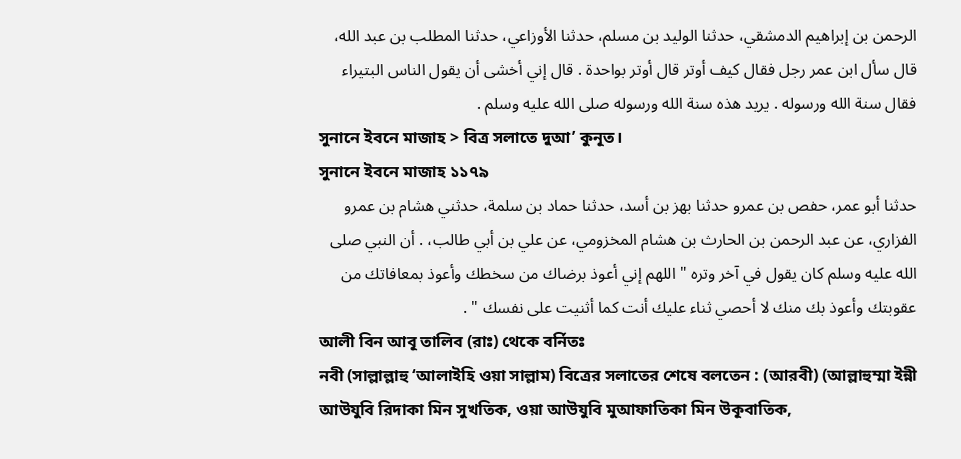الرحمن بن إبراهيم الدمشقي، حدثنا الوليد بن مسلم، حدثنا الأوزاعي، حدثنا المطلب بن عبد الله، قال سأل ابن عمر رجل فقال كيف أوتر قال أوتر بواحدة . قال إني أخشى أن يقول الناس البتيراء فقال سنة الله ورسوله . يريد هذه سنة الله ورسوله صلى الله عليه وسلم .
সুনানে ইবনে মাজাহ > বিত্র সলাতে দুআ’ কুনূত।
সুনানে ইবনে মাজাহ ১১৭৯
حدثنا أبو عمر، حفص بن عمرو حدثنا بهز بن أسد، حدثنا حماد بن سلمة، حدثني هشام بن عمرو الفزاري، عن عبد الرحمن بن الحارث بن هشام المخزومي، عن علي بن أبي طالب، . أن النبي صلى الله عليه وسلم كان يقول في آخر وتره " اللهم إني أعوذ برضاك من سخطك وأعوذ بمعافاتك من عقوبتك وأعوذ بك منك لا أحصي ثناء عليك أنت كما أثنيت على نفسك " .
আলী বিন আবূ তালিব (রাঃ) থেকে বর্নিতঃ
নবী (সাল্লাল্লাহু ‘আলাইহি ওয়া সাল্লাম) বিত্রের সলাতের শেষে বলতেন : (আরবী) (আল্লাহুম্মা ইন্নী আউযুবি রিদাকা মিন সুখতিক, ওয়া আউযুবি মুআফাতিকা মিন উকূবাতিক,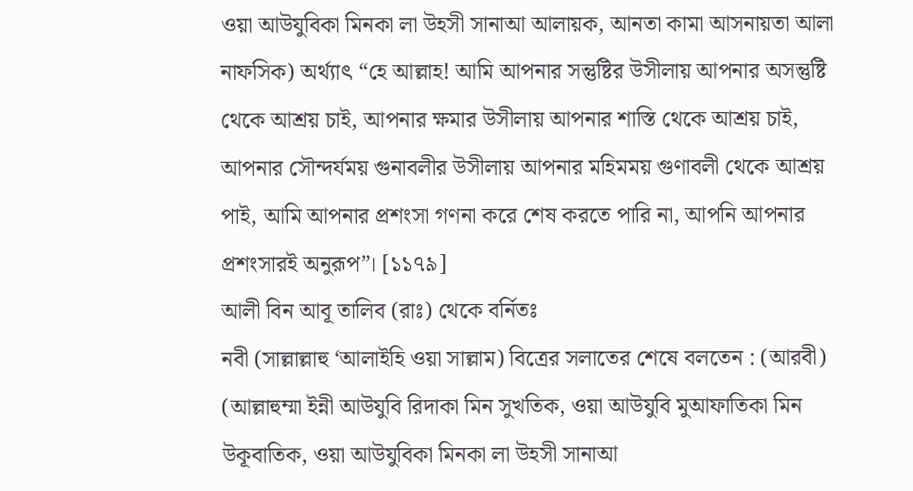ওয়া আউযুবিকা মিনকা লা উহসী সানাআ আলায়ক, আনতা কামা আসনায়তা আলা নাফসিক) অর্থ্যাৎ “হে আল্লাহ! আমি আপনার সন্তুষ্টির উসীলায় আপনার অসন্তুষ্টি থেকে আশ্রয় চাই, আপনার ক্ষমার উসীলায় আপনার শাস্তি থেকে আশ্রয় চাই, আপনার সৌন্দর্যময় গুনাবলীর উসীলায় আপনার মহিমময় গুণাবলী থেকে আশ্রয় পাই, আমি আপনার প্রশংসা গণনা করে শেষ করতে পারি না, আপনি আপনার প্রশংসারই অনুরূপ”। [১১৭৯]
আলী বিন আবূ তালিব (রাঃ) থেকে বর্নিতঃ
নবী (সাল্লাল্লাহু ‘আলাইহি ওয়া সাল্লাম) বিত্রের সলাতের শেষে বলতেন : (আরবী) (আল্লাহুম্মা ইন্নী আউযুবি রিদাকা মিন সুখতিক, ওয়া আউযুবি মুআফাতিকা মিন উকূবাতিক, ওয়া আউযুবিকা মিনকা লা উহসী সানাআ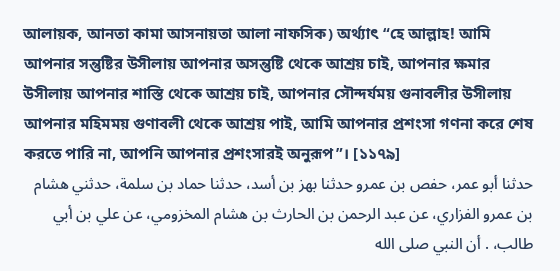আলায়ক, আনতা কামা আসনায়তা আলা নাফসিক) অর্থ্যাৎ “হে আল্লাহ! আমি আপনার সন্তুষ্টির উসীলায় আপনার অসন্তুষ্টি থেকে আশ্রয় চাই, আপনার ক্ষমার উসীলায় আপনার শাস্তি থেকে আশ্রয় চাই, আপনার সৌন্দর্যময় গুনাবলীর উসীলায় আপনার মহিমময় গুণাবলী থেকে আশ্রয় পাই, আমি আপনার প্রশংসা গণনা করে শেষ করতে পারি না, আপনি আপনার প্রশংসারই অনুরূপ”। [১১৭৯]
حدثنا أبو عمر، حفص بن عمرو حدثنا بهز بن أسد، حدثنا حماد بن سلمة، حدثني هشام بن عمرو الفزاري، عن عبد الرحمن بن الحارث بن هشام المخزومي، عن علي بن أبي طالب، . أن النبي صلى الله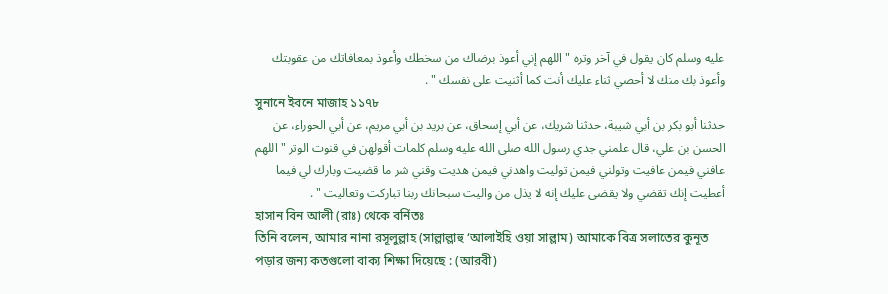عليه وسلم كان يقول في آخر وتره " اللهم إني أعوذ برضاك من سخطك وأعوذ بمعافاتك من عقوبتك وأعوذ بك منك لا أحصي ثناء عليك أنت كما أثنيت على نفسك " .
সুনানে ইবনে মাজাহ ১১৭৮
حدثنا أبو بكر بن أبي شيبة، حدثنا شريك، عن أبي إسحاق، عن بريد بن أبي مريم، عن أبي الحوراء، عن الحسن بن علي، قال علمني جدي رسول الله صلى الله عليه وسلم كلمات أقولهن في قنوت الوتر " اللهم عافني فيمن عافيت وتولني فيمن توليت واهدني فيمن هديت وقني شر ما قضيت وبارك لي فيما أعطيت إنك تقضي ولا يقضى عليك إنه لا يذل من واليت سبحانك ربنا تباركت وتعاليت " .
হাসান বিন আলী (রাঃ) থেকে বর্নিতঃ
তিনি বলেন, আমার নানা রসূলুল্লাহ (সাল্লাল্লাহু ‘আলাইহি ওয়া সাল্লাম) আমাকে বিত্র সলাতের কুনূত পড়ার জন্য কতগুলো বাক্য শিক্ষা দিয়েছে : (আরবী)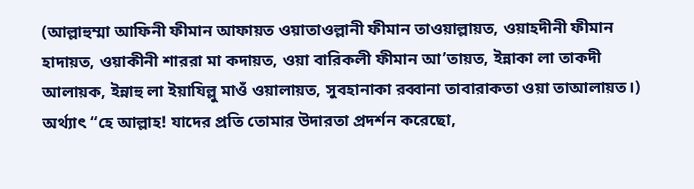(আল্লাহুম্মা আফিনী ফীমান আফায়ত ওয়াতাওল্লানী ফীমান তাওয়াল্লায়ত, ওয়াহদীনী ফীমান হাদায়ত, ওয়াকীনী শাররা মা কদায়ত, ওয়া বারিকলী ফীমান আ’তায়ত, ইন্নাকা লা তাকদী আলায়ক, ইন্নাহু লা ইয়াযিল্লু মাওঁ ওয়ালায়ত, সুবহানাকা রব্বানা তাবারাকতা ওয়া তাআলায়ত।) অর্থ্যাৎ “হে আল্লাহ! যাদের প্রতি তোমার উদারতা প্রদর্শন করেছো,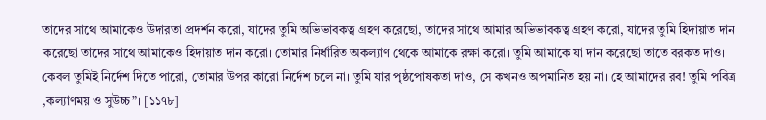তাদের সাথে আমাকেও উদারতা প্রদর্শন করো, যাদের তুমি অভিভাবকত্ব গ্রহণ করেছো, তাদের সাথে আমার অভিভাবকত্ব গ্রহণ করো, যাদের তুমি হিদায়াত দান করেছো তাদের সাথে আমাকেও হিদায়াত দান করো। তোমার নির্ধারিত অকল্যাণ থেকে আমাকে রক্ষা করো। তুমি আমাকে যা দান করেছো তাতে বরকত দাও। কেবল তুমিই নির্দেশ দিতে পারো, তোমার উপর কারো নির্দেশ চলে না। তুমি যার পৃষ্ঠপোষকতা দাও, সে কখনও অপমানিত হয় না। হে আমাদের রব! তুমি পবিত্র ,কল্যাণময় ও সুউচ্চ”। [১১৭৮]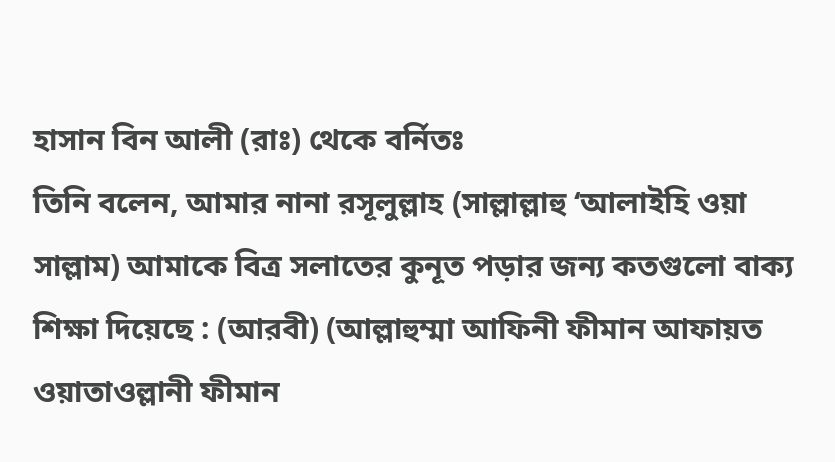হাসান বিন আলী (রাঃ) থেকে বর্নিতঃ
তিনি বলেন, আমার নানা রসূলুল্লাহ (সাল্লাল্লাহু ‘আলাইহি ওয়া সাল্লাম) আমাকে বিত্র সলাতের কুনূত পড়ার জন্য কতগুলো বাক্য শিক্ষা দিয়েছে : (আরবী) (আল্লাহুম্মা আফিনী ফীমান আফায়ত ওয়াতাওল্লানী ফীমান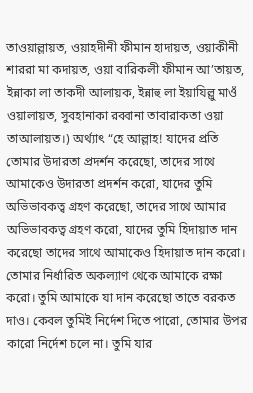তাওয়াল্লায়ত, ওয়াহদীনী ফীমান হাদায়ত, ওয়াকীনী শাররা মা কদায়ত, ওয়া বারিকলী ফীমান আ’তায়ত, ইন্নাকা লা তাকদী আলায়ক, ইন্নাহু লা ইয়াযিল্লু মাওঁ ওয়ালায়ত, সুবহানাকা রব্বানা তাবারাকতা ওয়া তাআলায়ত।) অর্থ্যাৎ “হে আল্লাহ! যাদের প্রতি তোমার উদারতা প্রদর্শন করেছো, তাদের সাথে আমাকেও উদারতা প্রদর্শন করো, যাদের তুমি অভিভাবকত্ব গ্রহণ করেছো, তাদের সাথে আমার অভিভাবকত্ব গ্রহণ করো, যাদের তুমি হিদায়াত দান করেছো তাদের সাথে আমাকেও হিদায়াত দান করো। তোমার নির্ধারিত অকল্যাণ থেকে আমাকে রক্ষা করো। তুমি আমাকে যা দান করেছো তাতে বরকত দাও। কেবল তুমিই নির্দেশ দিতে পারো, তোমার উপর কারো নির্দেশ চলে না। তুমি যার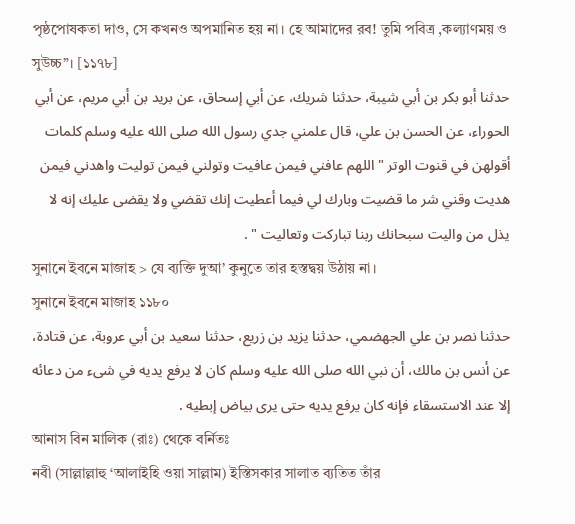পৃষ্ঠপোষকতা দাও, সে কখনও অপমানিত হয় না। হে আমাদের রব! তুমি পবিত্র ,কল্যাণময় ও সুউচ্চ”। [১১৭৮]
حدثنا أبو بكر بن أبي شيبة، حدثنا شريك، عن أبي إسحاق، عن بريد بن أبي مريم، عن أبي الحوراء، عن الحسن بن علي، قال علمني جدي رسول الله صلى الله عليه وسلم كلمات أقولهن في قنوت الوتر " اللهم عافني فيمن عافيت وتولني فيمن توليت واهدني فيمن هديت وقني شر ما قضيت وبارك لي فيما أعطيت إنك تقضي ولا يقضى عليك إنه لا يذل من واليت سبحانك ربنا تباركت وتعاليت " .
সুনানে ইবনে মাজাহ > যে ব্যক্তি দুআ’ কুনুতে তার হস্তদ্বয় উঠায় না।
সুনানে ইবনে মাজাহ ১১৮০
حدثنا نصر بن علي الجهضمي، حدثنا يزيد بن زريع، حدثنا سعيد بن أبي عروبة، عن قتادة، عن أنس بن مالك، أن نبي الله صلى الله عليه وسلم كان لا يرفع يديه في شىء من دعائه إلا عند الاستسقاء فإنه كان يرفع يديه حتى يرى بياض إبطيه .
আনাস বিন মালিক (রাঃ) থেকে বর্নিতঃ
নবী (সাল্লাল্লাহু ‘আলাইহি ওয়া সাল্লাম) ইস্তিসকার সালাত ব্যতিত তাঁর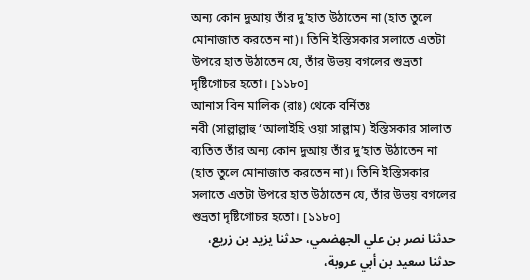অন্য কোন দুআয় তাঁর দু’হাত উঠাতেন না (হাত তুলে মোনাজাত করতেন না)। তিনি ইস্তিসকার সলাতে এতটা উপরে হাত উঠাতেন যে, তাঁর উভয় বগলের শুভ্রতা দৃষ্টিগোচর হতো। [১১৮০]
আনাস বিন মালিক (রাঃ) থেকে বর্নিতঃ
নবী (সাল্লাল্লাহু ‘আলাইহি ওয়া সাল্লাম) ইস্তিসকার সালাত ব্যতিত তাঁর অন্য কোন দুআয় তাঁর দু’হাত উঠাতেন না (হাত তুলে মোনাজাত করতেন না)। তিনি ইস্তিসকার সলাতে এতটা উপরে হাত উঠাতেন যে, তাঁর উভয় বগলের শুভ্রতা দৃষ্টিগোচর হতো। [১১৮০]
حدثنا نصر بن علي الجهضمي، حدثنا يزيد بن زريع، حدثنا سعيد بن أبي عروبة،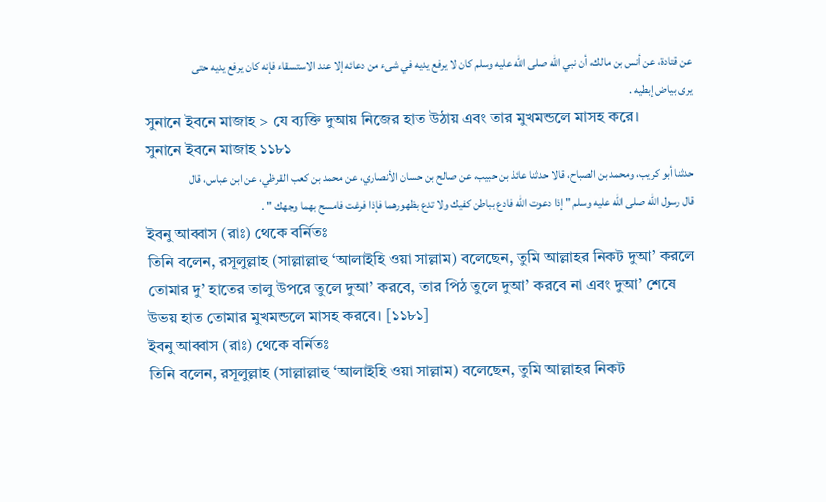عن قتادة، عن أنس بن مالك، أن نبي الله صلى الله عليه وسلم كان لا يرفع يديه في شىء من دعائه إلا عند الاستسقاء فإنه كان يرفع يديه حتى يرى بياض إبطيه .
সুনানে ইবনে মাজাহ > যে ব্যক্তি দুআয় নিজের হাত উঠায় এবং তার মুখমন্ডলে মাসহ করে।
সুনানে ইবনে মাজাহ ১১৮১
حدثنا أبو كريب، ومحمد بن الصباح، قالا حدثنا عائذ بن حبيب، عن صالح بن حسان الأنصاري، عن محمد بن كعب القرظي، عن ابن عباس، قال قال رسول الله صلى الله عليه وسلم " إذا دعوت الله فادع بباطن كفيك ولا تدع بظهورهما فإذا فرغت فامسح بهما وجهك " .
ইবনু আব্বাস (রাঃ) থেকে বর্নিতঃ
তিনি বলেন, রসূলুল্লাহ (সাল্লাল্লাহু ‘আলাইহি ওয়া সাল্লাম) বলেছেন, তুমি আল্লাহর নিকট দুআ’ করলে তোমার দু’ হাতের তালু উপরে তুলে দুআ’ করবে, তার পিঠ তুলে দুআ’ করবে না এবং দুআ’ শেষে উভয় হাত তোমার মুখমন্ডলে মাসহ করবে। [১১৮১]
ইবনু আব্বাস (রাঃ) থেকে বর্নিতঃ
তিনি বলেন, রসূলুল্লাহ (সাল্লাল্লাহু ‘আলাইহি ওয়া সাল্লাম) বলেছেন, তুমি আল্লাহর নিকট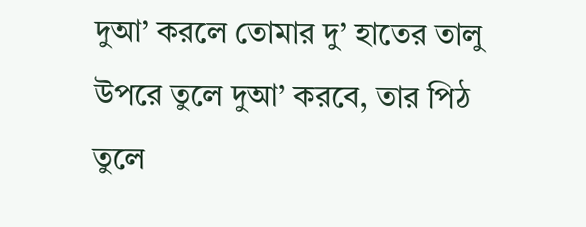দুআ’ করলে তোমার দু’ হাতের তালু উপরে তুলে দুআ’ করবে, তার পিঠ তুলে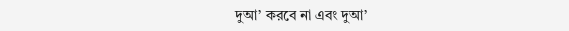দুআ’ করবে না এবং দুআ’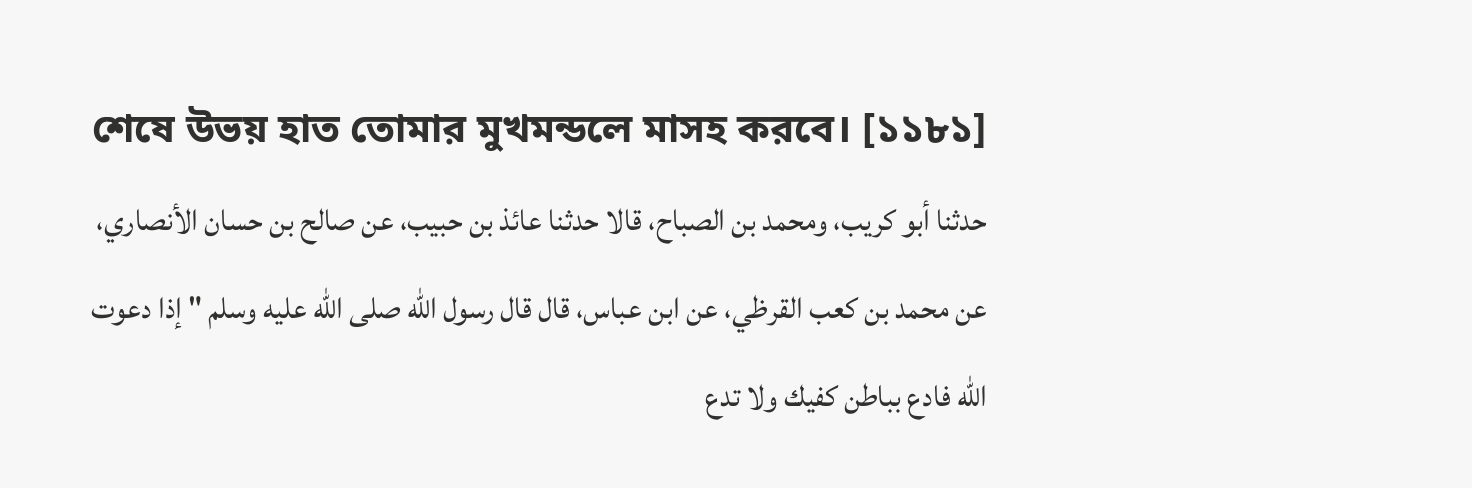শেষে উভয় হাত তোমার মুখমন্ডলে মাসহ করবে। [১১৮১]
حدثنا أبو كريب، ومحمد بن الصباح، قالا حدثنا عائذ بن حبيب، عن صالح بن حسان الأنصاري، عن محمد بن كعب القرظي، عن ابن عباس، قال قال رسول الله صلى الله عليه وسلم " إذا دعوت الله فادع بباطن كفيك ولا تدع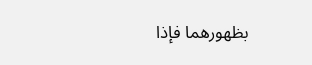بظهورهما فإذا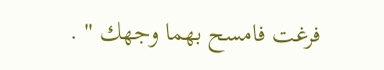فرغت فامسح بهما وجهك " .